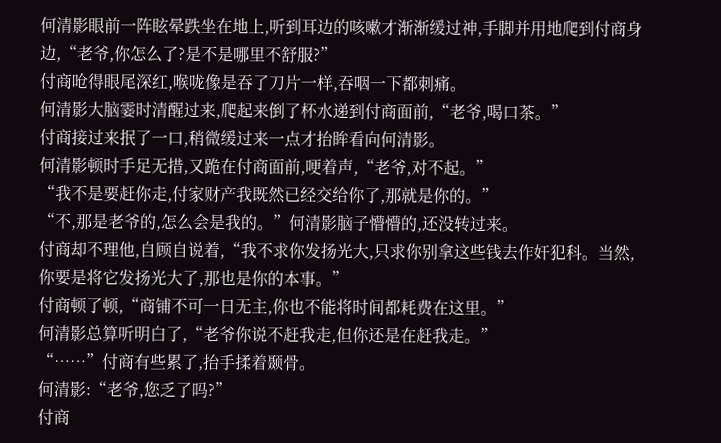何清影眼前一阵眩晕跌坐在地上,听到耳边的咳嗽才渐渐缓过神,手脚并用地爬到付商身边,“老爷,你怎么了?是不是哪里不舒服?”
付商呛得眼尾深红,喉咙像是吞了刀片一样,吞咽一下都刺痛。
何清影大脑霎时清醒过来,爬起来倒了杯水递到付商面前,“老爷,喝口茶。”
付商接过来抿了一口,稍微缓过来一点才抬眸看向何清影。
何清影顿时手足无措,又跪在付商面前,哽着声,“老爷,对不起。”
“我不是要赶你走,付家财产我既然已经交给你了,那就是你的。”
“不,那是老爷的,怎么会是我的。”何清影脑子懵懵的,还没转过来。
付商却不理他,自顾自说着,“我不求你发扬光大,只求你别拿这些钱去作奸犯科。当然,你要是将它发扬光大了,那也是你的本事。”
付商顿了顿,“商铺不可一日无主,你也不能将时间都耗费在这里。”
何清影总算听明白了,“老爷你说不赶我走,但你还是在赶我走。”
“……”付商有些累了,抬手揉着颞骨。
何清影:“老爷,您乏了吗?”
付商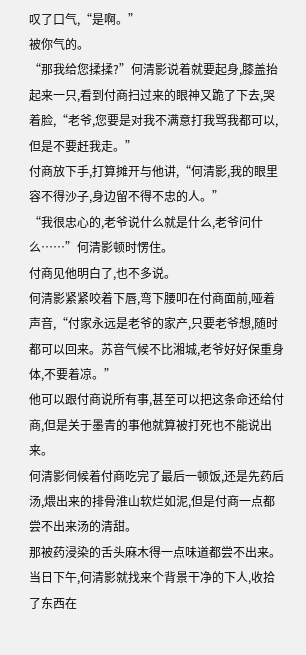叹了口气,“是啊。”
被你气的。
“那我给您揉揉?”何清影说着就要起身,膝盖抬起来一只,看到付商扫过来的眼神又跪了下去,哭着脸,“老爷,您要是对我不满意打我骂我都可以,但是不要赶我走。”
付商放下手,打算摊开与他讲,“何清影,我的眼里容不得沙子,身边留不得不忠的人。”
“我很忠心的,老爷说什么就是什么,老爷问什么……”何清影顿时愣住。
付商见他明白了,也不多说。
何清影紧紧咬着下唇,弯下腰叩在付商面前,哑着声音,“付家永远是老爷的家产,只要老爷想,随时都可以回来。苏音气候不比湘城,老爷好好保重身体,不要着凉。”
他可以跟付商说所有事,甚至可以把这条命还给付商,但是关于墨青的事他就算被打死也不能说出来。
何清影伺候着付商吃完了最后一顿饭,还是先药后汤,煨出来的排骨淮山软烂如泥,但是付商一点都尝不出来汤的清甜。
那被药浸染的舌头麻木得一点味道都尝不出来。
当日下午,何清影就找来个背景干净的下人,收拾了东西在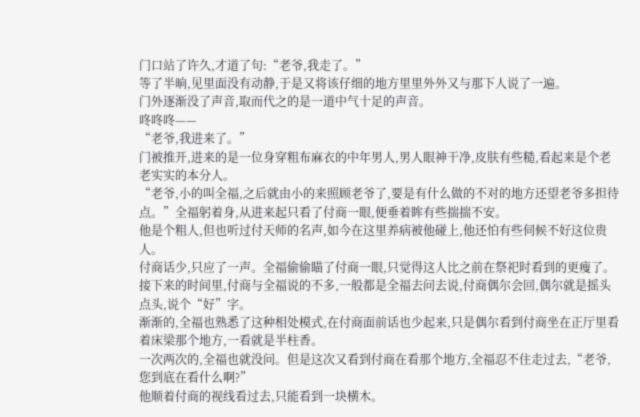门口站了许久,才道了句:“老爷,我走了。”
等了半晌,见里面没有动静,于是又将该仔细的地方里里外外又与那下人说了一遍。
门外逐渐没了声音,取而代之的是一道中气十足的声音。
咚咚咚——
“老爷,我进来了。”
门被推开,进来的是一位身穿粗布麻衣的中年男人,男人眼神干净,皮肤有些糙,看起来是个老老实实的本分人。
“老爷,小的叫全福,之后就由小的来照顾老爷了,要是有什么做的不对的地方还望老爷多担待点。”全福躬着身,从进来起只看了付商一眼,便垂着眸有些揣揣不安。
他是个粗人,但也听过付天师的名声,如今在这里养病被他碰上,他还怕有些伺候不好这位贵人。
付商话少,只应了一声。全福偷偷瞄了付商一眼,只觉得这人比之前在祭祀时看到的更瘦了。
接下来的时间里,付商与全福说的不多,一般都是全福去问去说,付商偶尔会回,偶尔就是摇头点头,说个“好”字。
渐渐的,全福也熟悉了这种相处模式,在付商面前话也少起来,只是偶尔看到付商坐在正厅里看着床梁那个地方,一看就是半柱香。
一次两次的,全福也就没问。但是这次又看到付商在看那个地方,全福忍不住走过去,“老爷,您到底在看什么啊?”
他顺着付商的视线看过去,只能看到一块横木。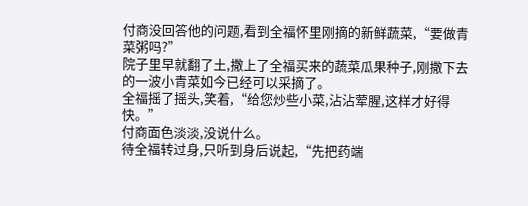付商没回答他的问题,看到全福怀里刚摘的新鲜蔬菜,“要做青菜粥吗?”
院子里早就翻了土,撒上了全福买来的蔬菜瓜果种子,刚撒下去的一波小青菜如今已经可以采摘了。
全福摇了摇头,笑着,“给您炒些小菜,沾沾荤腥,这样才好得快。”
付商面色淡淡,没说什么。
待全福转过身,只听到身后说起,“先把药端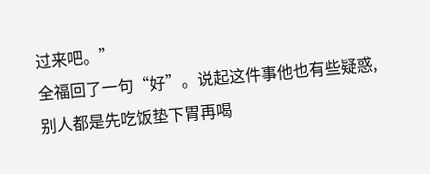过来吧。”
全福回了一句“好”。说起这件事他也有些疑惑,别人都是先吃饭垫下胃再喝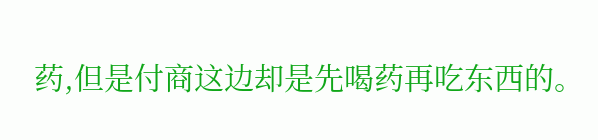药,但是付商这边却是先喝药再吃东西的。